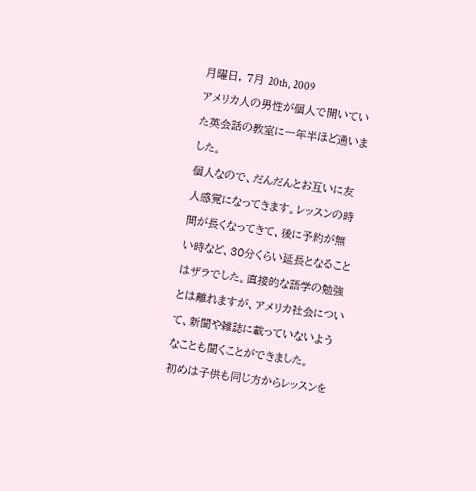月曜日, 7月 20th, 2009
アメリカ人の男性が個人で開いていた英会話の教室に一年半ほど通いました。
個人なので、だんだんとお互いに友人感覚になってきます。レッスンの時間が長くなってきて、後に予約が無い時など、30分くらい延長となることはザラでした。直接的な語学の勉強とは離れますが、アメリカ社会について、新聞や雑誌に載っていないようなことも聞くことができました。
初めは子供も同じ方からレッスンを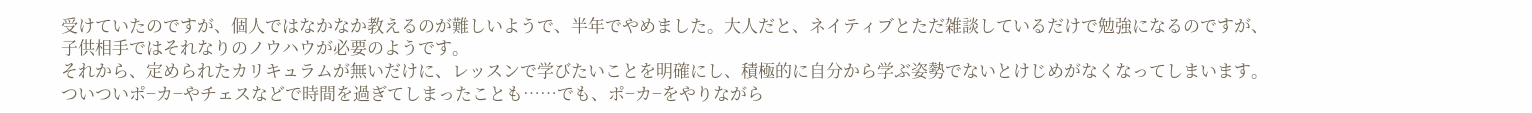受けていたのですが、個人ではなかなか教えるのが難しいようで、半年でやめました。大人だと、ネイティブとただ雑談しているだけで勉強になるのですが、子供相手ではそれなりのノウハウが必要のようです。
それから、定められたカリキュラムが無いだけに、レッスンで学びたいことを明確にし、積極的に自分から学ぶ姿勢でないとけじめがなくなってしまいます。ついついポ−カ−やチェスなどで時間を過ぎてしまったことも……でも、ポ−カ−をやりながら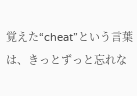覚えた“cheat”という言葉は、きっとずっと忘れな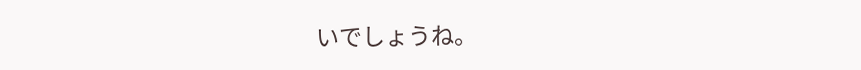いでしょうね。